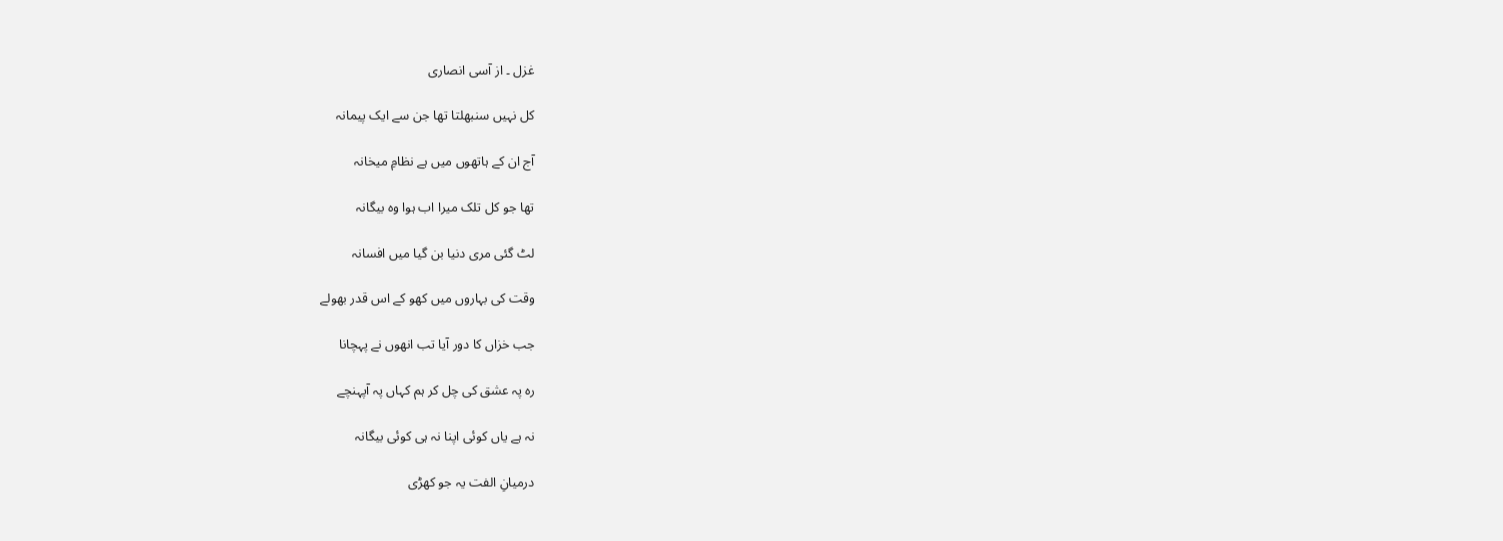غزل ۔ از آسی انصاری

کل نہیں سنبھلتا تھا جن سے ایک پیمانہ

آج ان کے ہاتھوں میں ہے نظامِ میخانہ

تھا جو کل تلک میرا اب ہوا وہ بیگانہ

لٹ گئی مری دنیا بن گیا میں افسانہ

وقت کی بہاروں میں کھو کے اس قدر بھولے

جب خزاں کا دور آیا تب انھوں نے پہچانا

رہ پہ عشق کی چل کر ہم کہاں پہ آپہنچے

نہ ہے یاں کوئی اپنا نہ ہی کوئی بیگانہ

درمیانِ الفت یہ جو کھڑی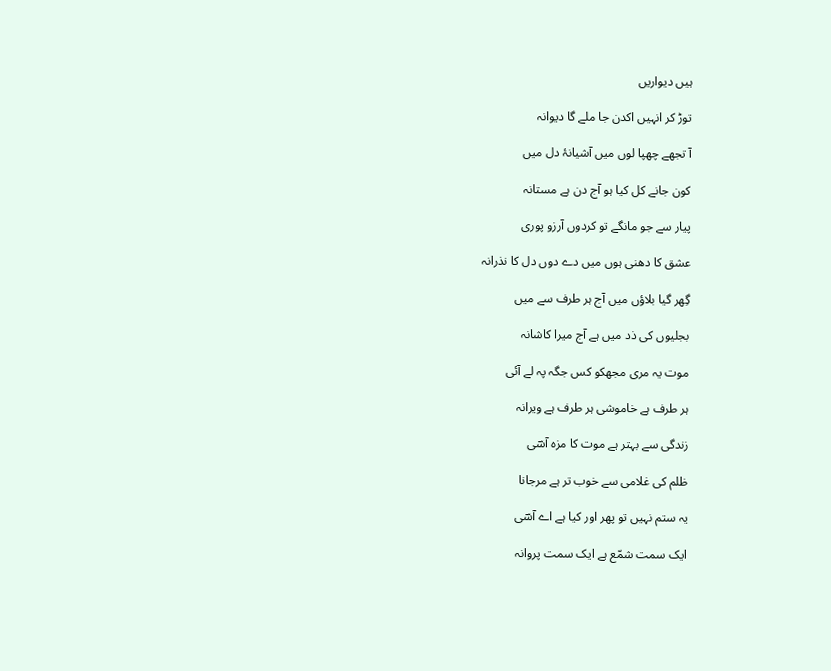ہیں دیواریں

توڑ کر انہیں اکدن جا ملے گا دیوانہ

آ تجھے چھپا لوں میں آشیانۂ دل میں

کون جانے کل کیا ہو آج دن ہے مستانہ

پیار سے جو مانگے تو کردوں آرزو پوری

عشق کا دھنی ہوں میں دے دوں دل کا نذرانہ

گِھر گیا بلاؤں میں آج ہر طرف سے میں

بجلیوں کی ذد میں ہے آج میرا کاشانہ

موت یہ مری مجھکو کس جگہ پہ لے آئی

ہر طرف ہے خاموشی ہر طرف ہے ویرانہ

زندگی سے بہتر ہے موت کا مزہ آسؔی

ظلم کی غلامی سے خوب تر ہے مرجانا

یہ ستم نہیں تو پھر اور کیا ہے اے آسؔی

ایک سمت شمّع ہے ایک سمت پروانہ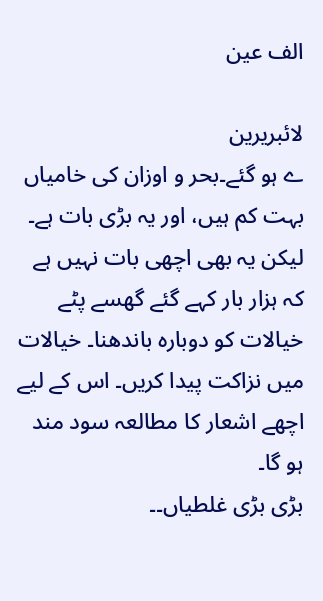الف عین

لائبریرین
ے ہو گئے۔بحر و اوزان کی خامیاں بہت کم ہیں، اور یہ بڑی بات ہے۔ لیکن یہ بھی اچھی بات نہیں ہے کہ ہزار بار کہے گئے گھسے پٹے خیالات کو دوبارہ باندھنا۔ خیالات میں نزاکت پیدا کریں۔ اس کے لیے اچھے اشعار کا مطالعہ سود مند ہو گا۔
بڑی بڑی غلطیاں۔۔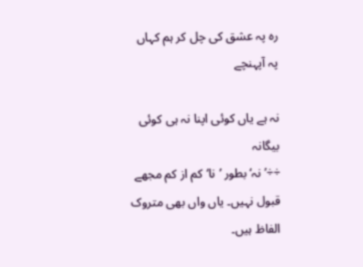رہ پہ عشق کی چل کر ہم کہاں پہ آپہنچے

نہ ہے یاں کوئی اپنا نہ ہی کوئی بیگانہ
÷÷’نہ‘ بطور ’نا‘ کم از کم مجھے قبول نہیں۔ یاں واں بھی متروک الفاظ ہیں۔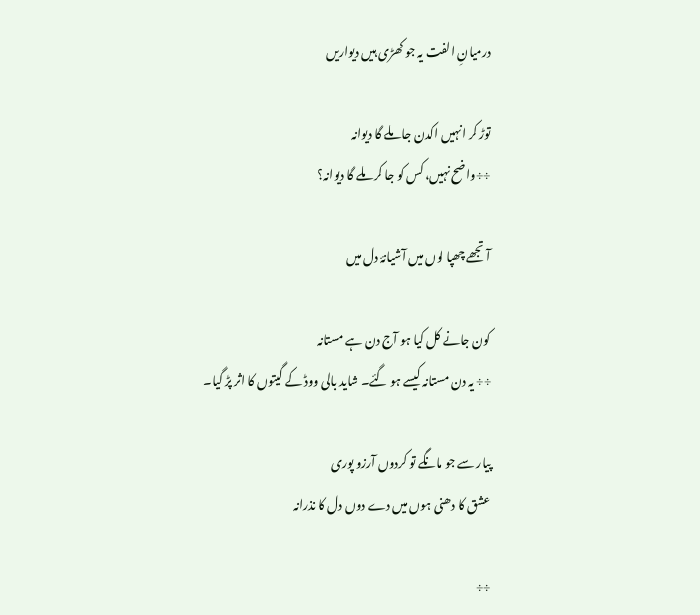درمیانِ الفت یہ جو کھڑی ہیں دیواریں

توڑ کر انہیں اکدن جا ملے گا دیوانہ
÷÷واضح نہیں، کس کو جا کر ملے گا دیوانہ؟

آ تجھے چھپا لوں میں آشیانۂ دل میں

کون جانے کل کیا ہو آج دن ہے مستانہ
÷÷ یہ دن مستانہ کیسے ہو گئے۔ شاید بالی ووڈ کے گیتوں کا اثر پڑ گیا۔

پیار سے جو مانگے تو کردوں آرزو پوری
عشق کا دھنی ہوں میں دے دوں دل کا نذرانہ

÷÷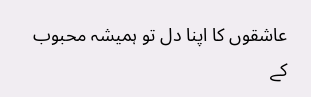عاشقوں کا اپنا دل تو ہمیشہ محبوب کے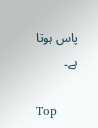پاس ہوتا ہے۔

Top